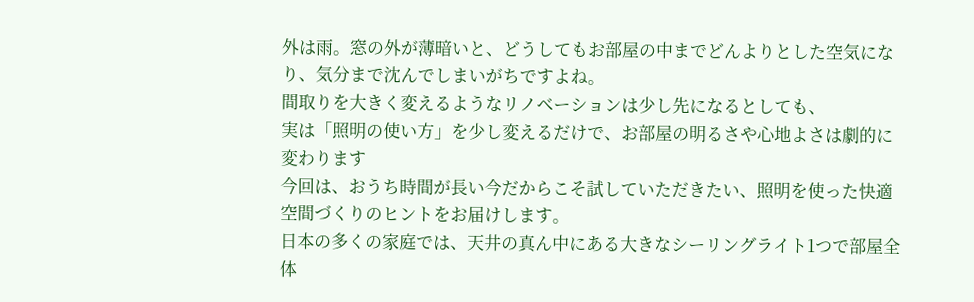外は雨。窓の外が薄暗いと、どうしてもお部屋の中までどんよりとした空気になり、気分まで沈んでしまいがちですよね。
間取りを大きく変えるようなリノベーションは少し先になるとしても、
実は「照明の使い方」を少し変えるだけで、お部屋の明るさや心地よさは劇的に変わります
今回は、おうち時間が長い今だからこそ試していただきたい、照明を使った快適空間づくりのヒントをお届けします。
日本の多くの家庭では、天井の真ん中にある大きなシーリングライト1つで部屋全体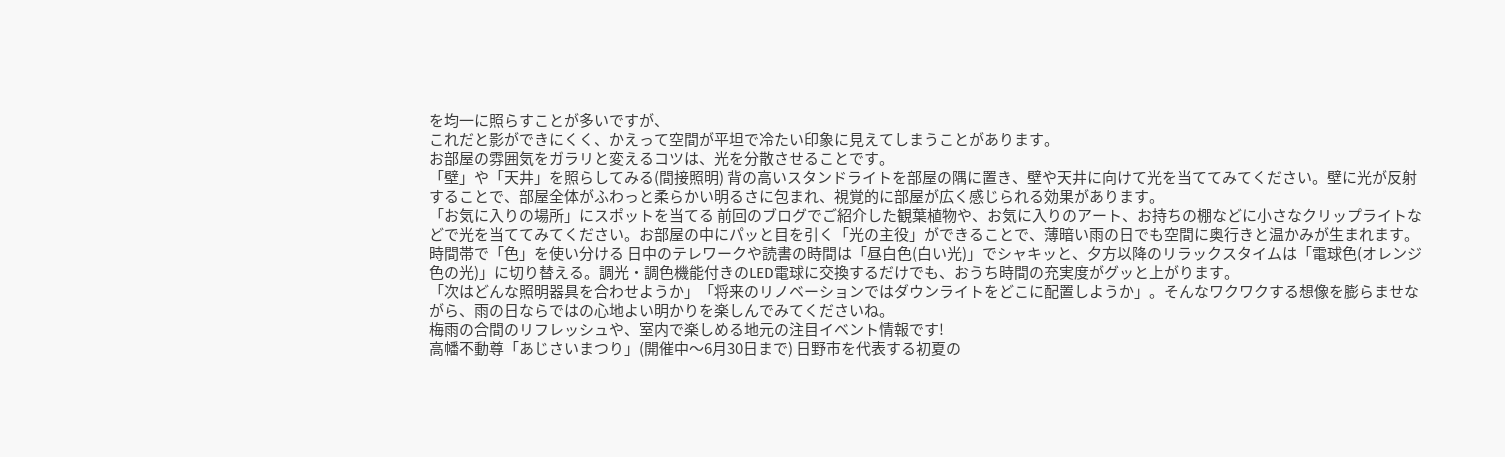を均一に照らすことが多いですが、
これだと影ができにくく、かえって空間が平坦で冷たい印象に見えてしまうことがあります。
お部屋の雰囲気をガラリと変えるコツは、光を分散させることです。
「壁」や「天井」を照らしてみる(間接照明) 背の高いスタンドライトを部屋の隅に置き、壁や天井に向けて光を当ててみてください。壁に光が反射することで、部屋全体がふわっと柔らかい明るさに包まれ、視覚的に部屋が広く感じられる効果があります。
「お気に入りの場所」にスポットを当てる 前回のブログでご紹介した観葉植物や、お気に入りのアート、お持ちの棚などに小さなクリップライトなどで光を当ててみてください。お部屋の中にパッと目を引く「光の主役」ができることで、薄暗い雨の日でも空間に奥行きと温かみが生まれます。
時間帯で「色」を使い分ける 日中のテレワークや読書の時間は「昼白色(白い光)」でシャキッと、夕方以降のリラックスタイムは「電球色(オレンジ色の光)」に切り替える。調光・調色機能付きのLED電球に交換するだけでも、おうち時間の充実度がグッと上がります。
「次はどんな照明器具を合わせようか」「将来のリノベーションではダウンライトをどこに配置しようか」。そんなワクワクする想像を膨らませながら、雨の日ならではの心地よい明かりを楽しんでみてくださいね。
梅雨の合間のリフレッシュや、室内で楽しめる地元の注目イベント情報です!
高幡不動尊「あじさいまつり」(開催中〜6月30日まで) 日野市を代表する初夏の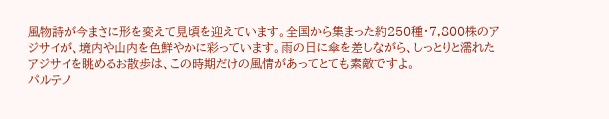風物詩が今まさに形を変えて見頃を迎えています。全国から集まった約250種・7,800株のアジサイが、境内や山内を色鮮やかに彩っています。雨の日に傘を差しながら、しっとりと濡れたアジサイを眺めるお散歩は、この時期だけの風情があってとても素敵ですよ。
パルテノ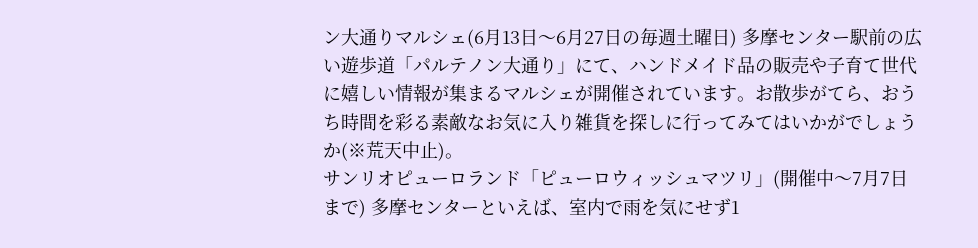ン大通りマルシェ(6月13日〜6月27日の毎週土曜日) 多摩センター駅前の広い遊歩道「パルテノン大通り」にて、ハンドメイド品の販売や子育て世代に嬉しい情報が集まるマルシェが開催されています。お散歩がてら、おうち時間を彩る素敵なお気に入り雑貨を探しに行ってみてはいかがでしょうか(※荒天中止)。
サンリオピューロランド「ピューロウィッシュマツリ」(開催中〜7月7日まで) 多摩センターといえば、室内で雨を気にせず1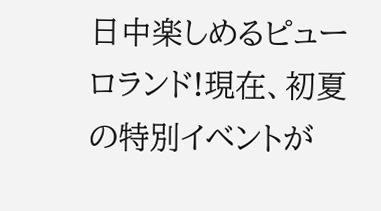日中楽しめるピューロランド!現在、初夏の特別イベントが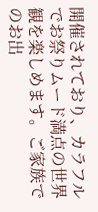開催されており、カラフルでお祭りムード満点の世界観を楽しめます。ご家族でのお出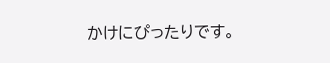かけにぴったりです。